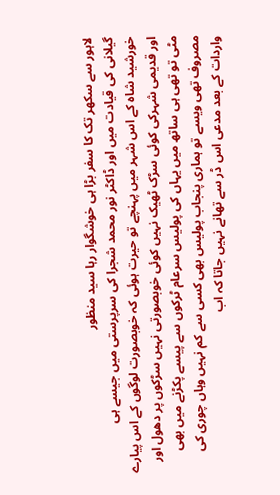لاہور سے سکھر تک کا سفر بڑا ہی خوشگوار رہا سید منظور
گیلانی کی قیادت میں اور ڈاکٹر نور محمد شجرا کی سرپرستی میں جیسے ہی
خورشید شاہ کے اس شہر میں پہنچے تو حیرت ہوئی کہ خوبصورت لوگوں کے اس پیارے
اور قدیمی شہرکی کوئی سڑک ٹھیک نہیں کوئی خوبصورتی نہیں سڑکوں پر دھول اور
مٹی تو تھی ہی ساتھ میں یہاں کی پولیس سرعام ٹرکوں سے پیسے پکڑنے میں بھی
مصروف تھی ویسے تو ہماری پنجاب پولیس بھی کسی سے کم نہیں وہاں چوری کی
واردات کے بعد مدعی اس ڈر سے تھانے نہیں جاتا کہ اب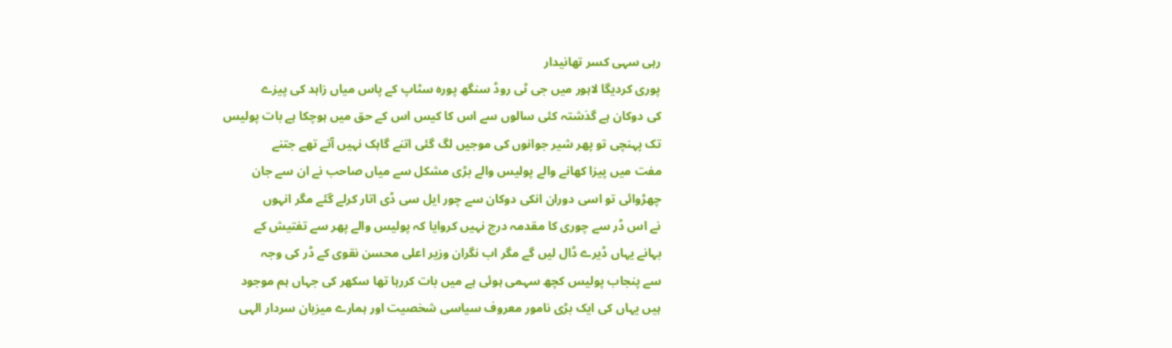رہی سہی کسر تھانیدار
پوری کردیگا لاہور میں جی ٹی روڈ سنگھ پورہ سٹاپ کے پاس میاں زاہد کی پیزے
کی دوکان ہے گذشتہ کئی سالوں سے اس کا کیس اس کے حق میں ہوچکا ہے بات پولیس
تک پہنچی تو پھر شیر جوانوں کی موجیں لگ گئی اتنے گاہک نہیں آتے تھے جتنے
مفت میں پیزا کھانے والے پولیس والے بڑی مشکل سے میاں صاحب نے ان سے جان
چھڑوائی تو اسی دوران انکی دوکان سے چور ایل سی ڈی اتار کرلے گئے مگر انہوں
نے اس ڈر سے چوری کا مقدمہ درج نہیں کروایا کہ پولیس والے پھر سے تفتیش کے
بہانے یہاں ڈیرے ڈال لیں گے مگر اب نگران وزیر اعلی محسن نقوی کے ڈر کی وجہ
سے پنجاب پولیس کچھ سہمی ہوئی ہے میں بات کررہا تھا سکھر کی جہاں ہم موجود
ہیں یہاں کی ایک بڑی نامور معروف سیاسی شخصیت اور ہمارے میزبان سردار الہی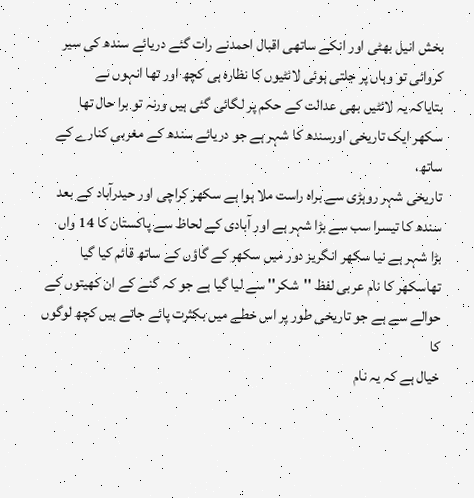بخش انیل بھٹی اور انکے ساتھی اقبال احمدنے رات گئے دریائے سندھ کی سیر
کروائی تو وہاں پر جلتی ہوئی لائٹیوں کا نظارہ ہی کچھ اور تھا انہوں نے
بتایاکہ یہ لائٹیں بھی عدالت کے حکم پر لگائی گئی ہیں ورنہ تو برا حال تھا
سکھر ایک تاریخی اورسندھ کا شہر ہے جو دریائے سندھ کے مغربی کنارے کے ساتھ،
تاریخی شہر روہڑی سے براہ راست ملا ہوا ہے سکھر کراچی اور حیدرآباد کے بعد
سندھ کا تیسرا سب سے بڑا شہر ہے اور آبادی کے لحاظ سے پاکستان کا 14 واں
بڑا شہر ہے نیا سکھر انگریز دور میں سکھر کے گاؤں کے ساتھ قائم کیا گیا
تھاسکھر کا نام عربی لفظ ''شکر'' سے لیا گیا ہے جو کہ گنے کے ان کھیتوں کے
حوالے سے ہے جو تاریخی طور پر اس خطے میں بکثرت پائے جاتے ہیں کچھ لوگوں کا
خیال ہے کہ یہ نام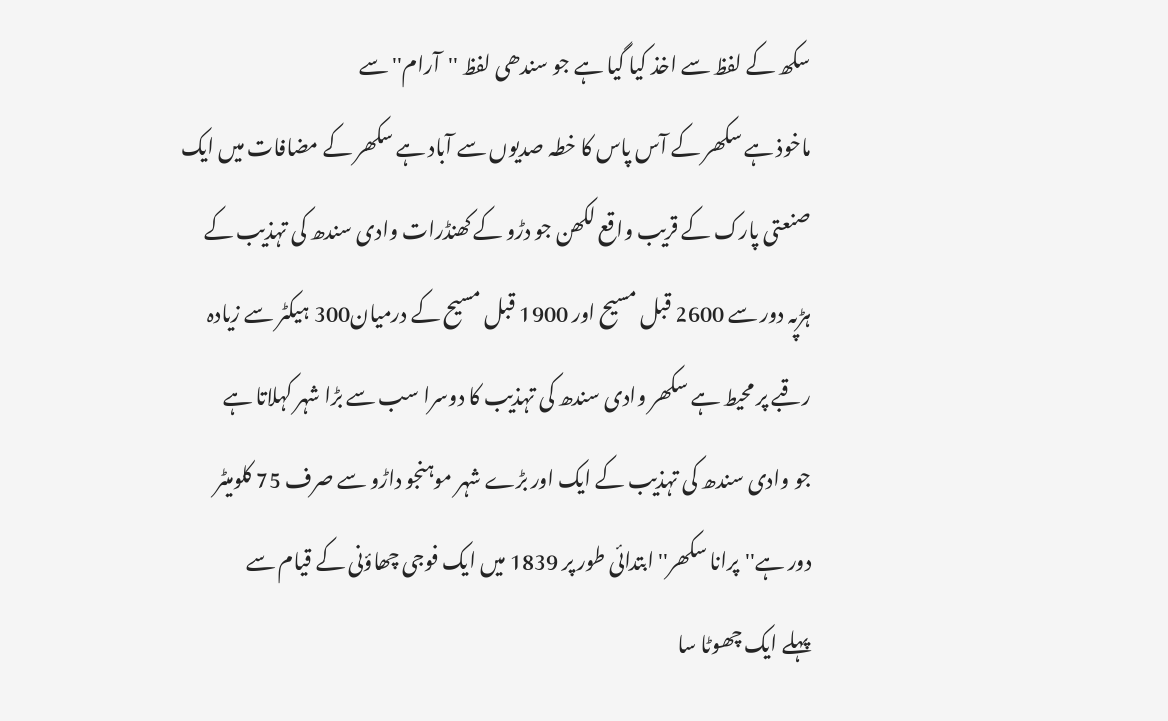سکھ کے لفظ سے اخذ کیا گیا ہے جو سندھی لفظ ''آرام'' سے
ماخوذ ہے سکھر کے آس پاس کا خطہ صدیوں سے آباد ہے سکھر کے مضافات میں ایک
صنعتی پارک کے قریب واقع لکھن جو دڑو کے کھنڈرات وادی سندھ کی تہذیب کے
ہڑپہ دور سے 2600 قبل مسیح اور 1900 قبل مسیح کے درمیان300 ہیکٹر سے زیادہ
رقبے پر محیط ہے سکھر وادی سندھ کی تہذیب کا دوسرا سب سے بڑا شہر کہلاتا ہے
جو وادی سندھ کی تہذیب کے ایک اور بڑے شہر موہنجو داڑو سے صرف 75 کلومیٹر
دور ہے''پرانا سکھر'' ابتدائی طور پر 1839 میں ایک فوجی چھاؤنی کے قیام سے
پہلے ایک چھوٹا سا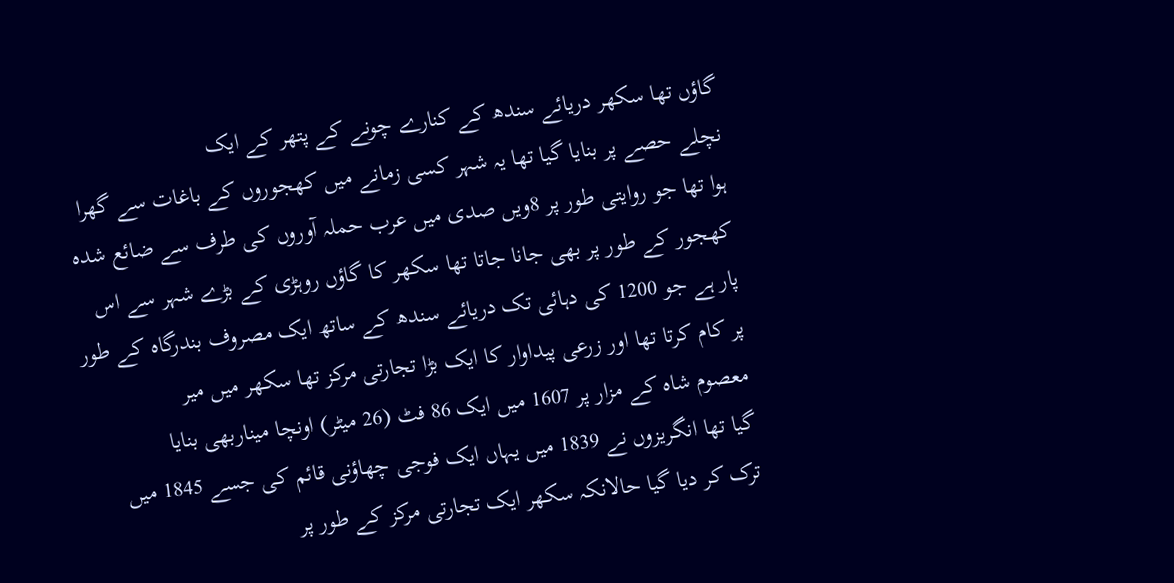گاؤں تھا سکھر دریائے سندھ کے کنارے چونے کے پتھر کے ایک
نچلے حصے پر بنایا گیا تھا یہ شہر کسی زمانے میں کھجوروں کے باغات سے گھرا
ہوا تھا جو روایتی طور پر 8ویں صدی میں عرب حملہ آوروں کی طرف سے ضائع شدہ
کھجور کے طور پر بھی جانا جاتا تھا سکھر کا گاؤں روہڑی کے بڑے شہر سے اس
پار ہے جو 1200 کی دہائی تک دریائے سندھ کے ساتھ ایک مصروف بندرگاہ کے طور
پر کام کرتا تھا اور زرعی پیداوار کا ایک بڑا تجارتی مرکز تھا سکھر میں میر
معصوم شاہ کے مزار پر 1607 میں ایک 86 فٹ (26 میٹر) اونچا میناربھی بنایا
گیا تھا انگریزوں نے 1839 میں یہاں ایک فوجی چھاؤنی قائم کی جسے 1845 میں
ترک کر دیا گیا حالانکہ سکھر ایک تجارتی مرکز کے طور پر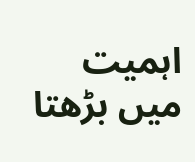اہمیت میں بڑھتا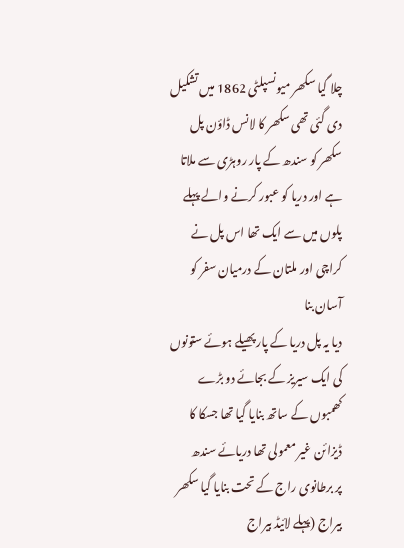چلا گیا سکھر میونسپلٹی 1862 میں تشکیل دی گئی تھی سکھر کا لانس ڈاؤن پل
سکھر کو سندھ کے پار روہڑی سے ملاتا ہے اور دریا کو عبور کرنے والے پہلے
پلوں میں سے ایک تھا اس پل نے کراچی اور ملتان کے درمیان سفر کو آسان بنا
دیا یہ پل دریا کے پار پھیلے ہوئے ستونوں کی ایک سیریز کے بجائے دو بڑے
کھمبوں کے ساتھ بنایا گیا تھا جسکا کا ڈیزائن غیر معمولی تھا دریائے سندھ
پر برطانوی راج کے تحت بنایا گیا سکھر بیراج (پہلے لائیڈ بیراج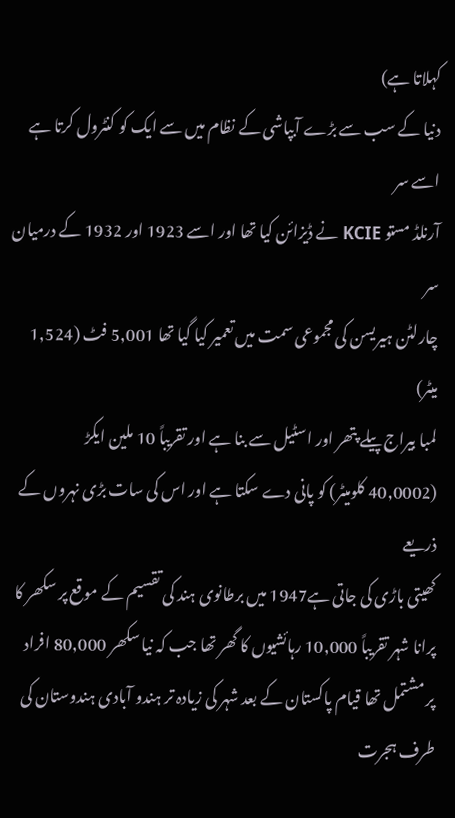کہلاتا ہے)
دنیا کے سب سے بڑے آبپاشی کے نظام میں سے ایک کو کنٹرول کرتا ہے اسے سر
آرنلڈ مستو KCIE نے ڈیزائن کیا تھا اور اسے 1923 اور 1932 کے درمیان سر
چارلٹن ہیریسن کی مجموعی سمت میں تعمیر کیا گیا تھا 5,001 فٹ (1,524 میٹر)
لمبا بیراج پیلے پتھر اور اسٹیل سے بنا ہے اور تقریباً 10 ملین ایکڑ
(40,0002 کلومیٹر) کو پانی دے سکتا ہے اور اس کی سات بڑی نہروں کے ذریعے
کھیتی باڑی کی جاتی ہے1947 میں برطانوی ہند کی تقسیم کے موقع پر سکھر کا
پرانا شہر تقریباً 10,000 رہائشیوں کا گھر تھا جب کہ نیا سکھر 80,000 افراد
پر مشتمل تھا قیام پاکستان کے بعد شہر کی زیادہ تر ہندو آبادی ہندوستان کی
طرف ہجرت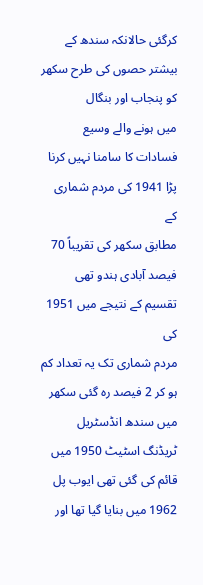کرگئی حالانکہ سندھ کے بیشتر حصوں کی طرح سکھر کو پنجاب اور بنگال
میں ہونے والے وسیع فسادات کا سامنا نہیں کرنا پڑا 1941 کی مردم شماری کے
مطابق سکھر کی تقریباً 70 فیصد آبادی ہندو تھی تقسیم کے نتیجے میں 1951 کی
مردم شماری تک یہ تعداد کم ہو کر 2 فیصد رہ گئی سکھر میں سندھ انڈسٹریل
ٹریڈنگ اسٹیٹ 1950 میں قائم کی گئی تھی ایوب پل 1962 میں بنایا گیا تھا اور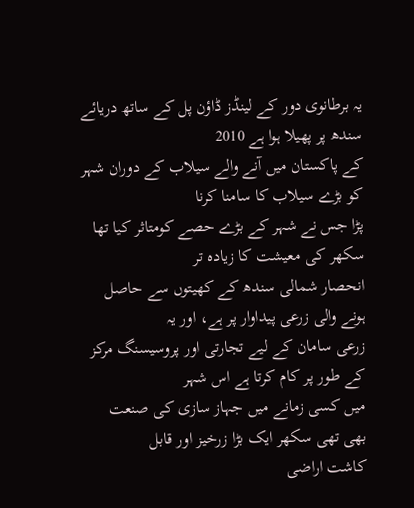یہ برطانوی دور کے لینڈز ڈاؤن پل کے ساتھ دریائے سندھ پر پھیلا ہوا ہے 2010
کے پاکستان میں آنے والے سیلاب کے دوران شہر کو بڑے سیلاب کا سامنا کرنا
پڑا جس نے شہر کے بڑے حصے کومتاثر کیا تھا سکھر کی معیشت کا زیادہ تر
انحصار شمالی سندھ کے کھیتوں سے حاصل ہونے والی زرعی پیداوار پر ہے، اور یہ
زرعی سامان کے لیے تجارتی اور پروسیسنگ مرکز کے طور پر کام کرتا ہے اس شہر
میں کسی زمانے میں جہاز سازی کی صنعت بھی تھی سکھر ایک بڑا زرخیز اور قابل
کاشت اراضی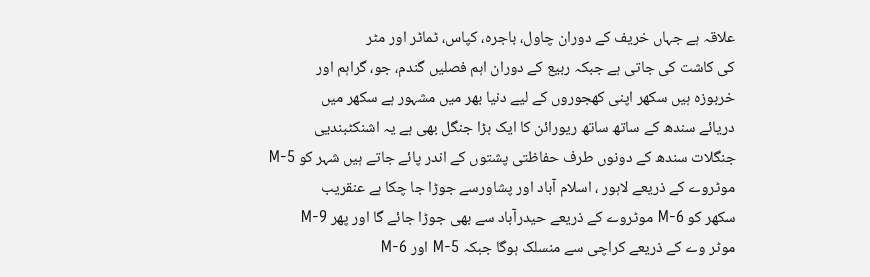علاقہ ہے جہاں خریف کے دوران چاول، باجرہ، کپاس، ٹماٹر اور مٹر
کی کاشت کی جاتی ہے جبکہ ربیع کے دوران اہم فصلیں گندم، جو، گراہم اور
خربوزہ ہیں سکھر اپنی کھجوروں کے لیے دنیا بھر میں مشہور ہے سکھر میں
دریائے سندھ کے ساتھ ساتھ ریورائن کا ایک بڑا جنگل بھی ہے یہ اشنکٹبندیی
جنگلات سندھ کے دونوں طرف حفاظتی پشتوں کے اندر پائے جاتے ہیں شہر کو M-5
موٹروے کے ذریعے لاہور ، اسلام آباد اور پشاورسے جوڑا جا چکا ہے عنقریب
سکھر کو M-6 موٹروے کے ذریعے حیدرآباد سے بھی جوڑا جائے گا اور پھر M-9
موٹر وے کے ذریعے کراچی سے منسلک ہوگا جبکہ M-5 اور M-6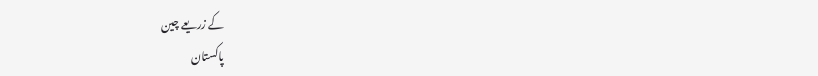کے زریعے چین
پاکستان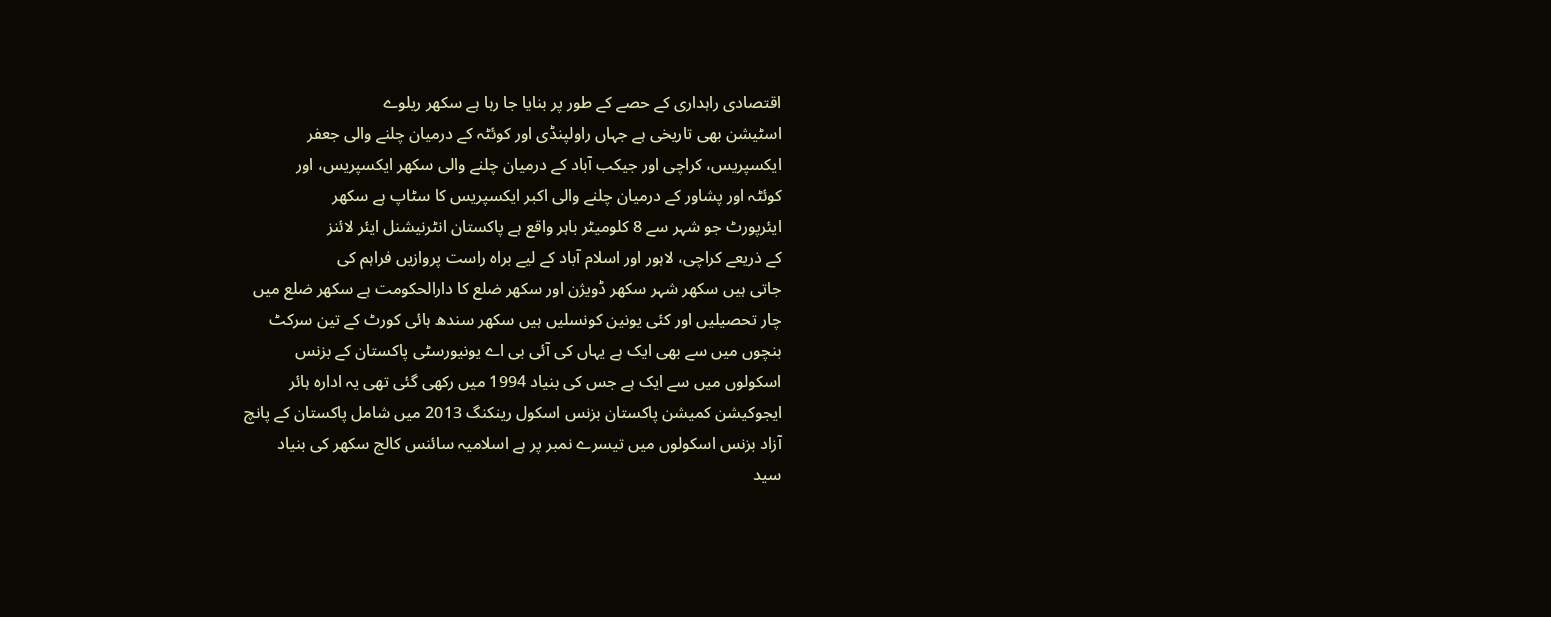اقتصادی راہداری کے حصے کے طور پر بنایا جا رہا ہے سکھر ریلوے
اسٹیشن بھی تاریخی ہے جہاں راولپنڈی اور کوئٹہ کے درمیان چلنے والی جعفر
ایکسپریس، کراچی اور جیکب آباد کے درمیان چلنے والی سکھر ایکسپریس، اور
کوئٹہ اور پشاور کے درمیان چلنے والی اکبر ایکسپریس کا سٹاپ ہے سکھر
ایئرپورٹ جو شہر سے 8 کلومیٹر باہر واقع ہے پاکستان انٹرنیشنل ایئر لائنز
کے ذریعے کراچی، لاہور اور اسلام آباد کے لیے براہ راست پروازیں فراہم کی
جاتی ہیں سکھر شہر سکھر ڈویژن اور سکھر ضلع کا دارالحکومت ہے سکھر ضلع میں
چار تحصیلیں اور کئی یونین کونسلیں ہیں سکھر سندھ ہائی کورٹ کے تین سرکٹ
بنچوں میں سے بھی ایک ہے یہاں کی آئی بی اے یونیورسٹی پاکستان کے بزنس
اسکولوں میں سے ایک ہے جس کی بنیاد 1994 میں رکھی گئی تھی یہ ادارہ ہائر
ایجوکیشن کمیشن پاکستان بزنس اسکول رینکنگ 2013 میں شامل پاکستان کے پانچ
آزاد بزنس اسکولوں میں تیسرے نمبر پر ہے اسلامیہ سائنس کالج سکھر کی بنیاد
سید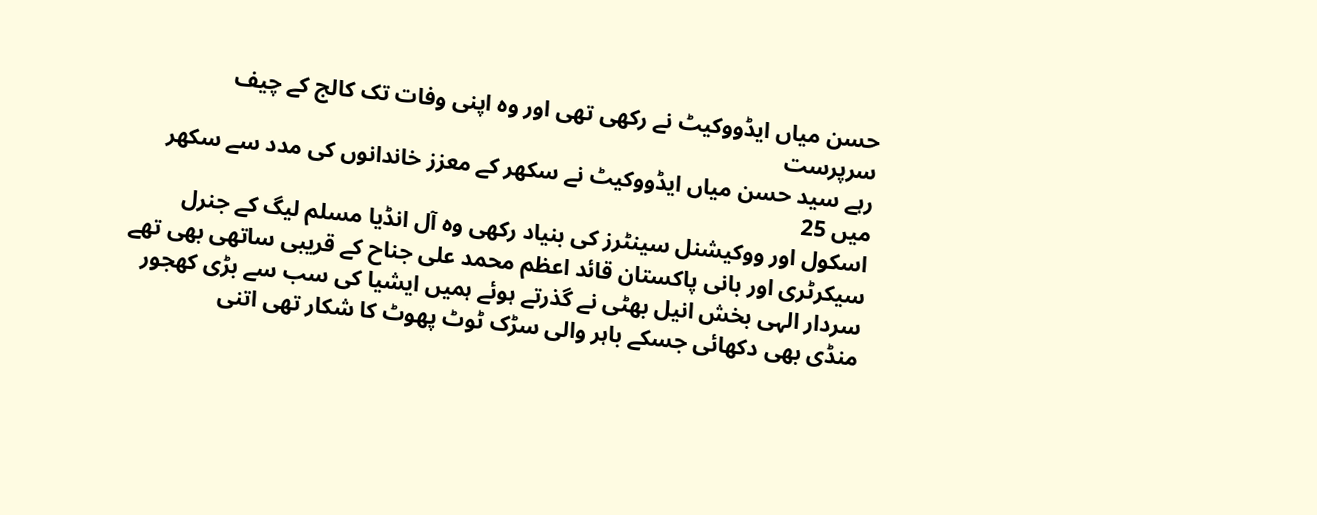حسن میاں ایڈووکیٹ نے رکھی تھی اور وہ اپنی وفات تک کالج کے چیف سرپرست
رہے سید حسن میاں ایڈووکیٹ نے سکھر کے معزز خاندانوں کی مدد سے سکھر میں 25
اسکول اور ووکیشنل سینٹرز کی بنیاد رکھی وہ آل انڈیا مسلم لیگ کے جنرل
سیکرٹری اور بانی پاکستان قائد اعظم محمد علی جناح کے قریبی ساتھی بھی تھے
سردار الہی بخش انیل بھٹی نے گذرتے ہوئے ہمیں ایشیا کی سب سے بڑی کھجور
منڈی بھی دکھائی جسکے باہر والی سڑک ٹوٹ پھوٹ کا شکار تھی اتنی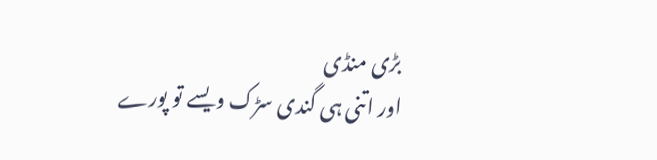بڑی منڈی
اور اتنی ہی گندی سڑک ویسے تو پورے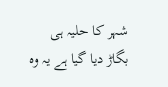شہر کا حلیہ ہی بگاڑ دیا گیا ہے یہ وہ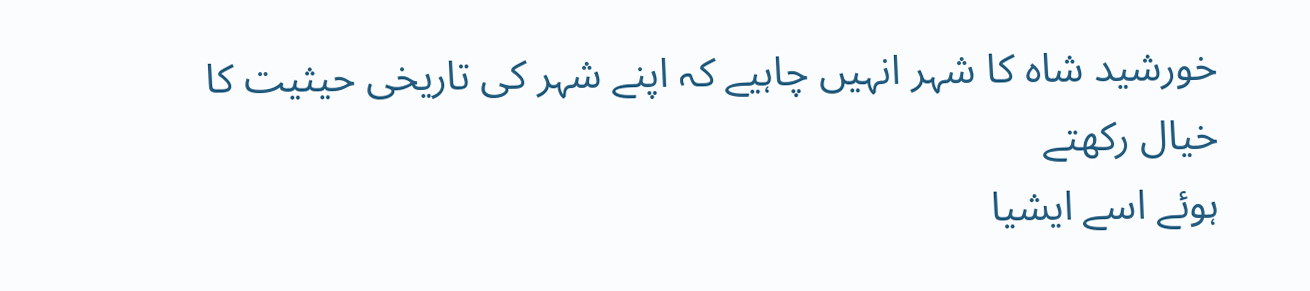خورشید شاہ کا شہر انہیں چاہیے کہ اپنے شہر کی تاریخی حیثیت کا خیال رکھتے
ہوئے اسے ایشیا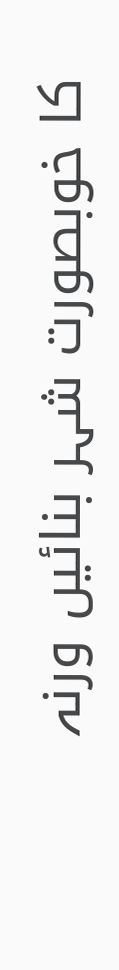کا خوبصورت شہر بنائیں ورنہ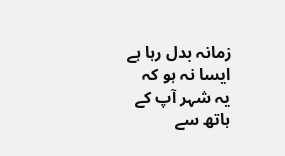زمانہ بدل رہا ہے ایسا نہ ہو کہ
یہ شہر آپ کے ہاتھ سے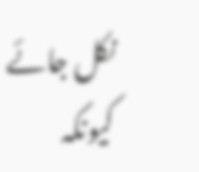نکل جائے کیونکہ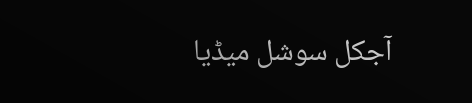آجکل سوشل میڈیا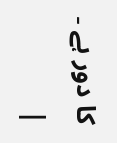کا دور ہے ۔
|